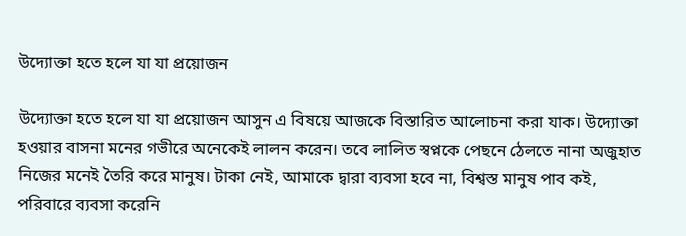উদ্যোক্তা হতে হলে যা যা প্রয়োজন

উদ্যোক্তা হতে হলে যা যা প্রয়োজন আসুন এ বিষয়ে আজকে বিস্তারিত আলোচনা করা যাক। উদ্যোক্তা হওয়ার বাসনা মনের গভীরে অনেকেই লালন করেন। তবে লালিত স্বপ্নকে পেছনে ঠেলতে নানা অজুহাত নিজের মনেই তৈরি করে মানুষ। টাকা নেই, আমাকে দ্বারা ব্যবসা হবে না, বিশ্বস্ত মানুষ পাব কই, পরিবারে ব্যবসা করেনি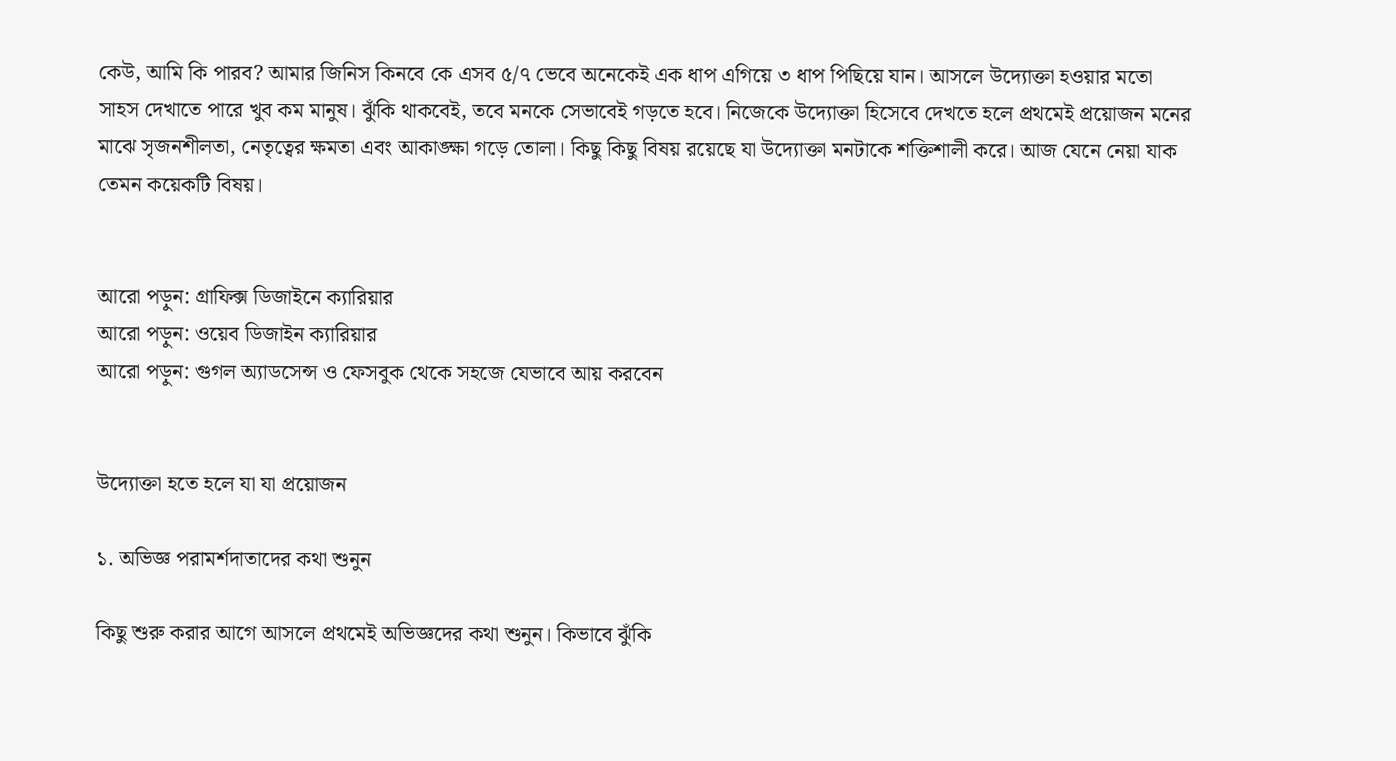কেউ, আমি কি পারব? আমার জিনিস কিনবে কে এসব ৫/৭ ভেবে অনেকেই এক ধাপ এগিয়ে ৩ ধাপ পিছিয়ে যান। আসলে উদ্যোক্তা হওয়ার মতো সাহস দেখাতে পারে খুব কম মানুষ। ঝুঁকি থাকবেই, তবে মনকে সেভাবেই গড়তে হবে। নিজেকে উদ্যোক্তা হিসেবে দেখতে হলে প্রথমেই প্রয়োজন মনের মাঝে সৃজনশীলতা, নেতৃত্বের ক্ষমতা এবং আকাঙ্ক্ষা গড়ে তোলা। কিছু কিছু বিষয় রয়েছে যা উদ্যোক্তা মনটাকে শক্তিশালী করে। আজ যেনে নেয়া যাক তেমন কয়েকটি বিষয়।


আরো পড়ুন: গ্রাফিক্স ডিজাইনে ক্যারিয়ার
আরো পড়ুন: ওয়েব ডিজাইন ক্যারিয়ার
আরো পড়ুন: গুগল অ্যাডসেন্স ও ফেসবুক থেকে সহজে যেভাবে আয় করবেন


উদ্যোক্তা হতে হলে যা যা প্রয়োজন

১. অভিজ্ঞ পরামর্শদাতাদের কথা শুনুন

কিছু শুরু করার আগে আসলে প্রথমেই অভিজ্ঞদের কথা শুনুন। কিভাবে ঝুঁকি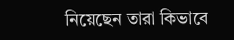নিয়েছেন তারা কিভাবে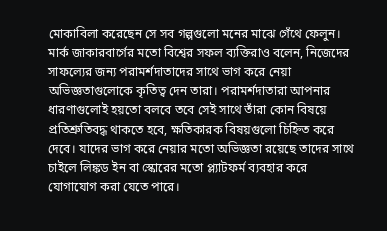মোকাবিলা করেছেন সে সব গল্পগুলো মনের মাঝে গেঁথে ফেলুন। মার্ক জাকারবার্গের মতো বিশ্বের সফল ব্যক্তিরাও বলেন, নিজেদের সাফল্যের জন্য পরামর্শদাতাদের সাথে ভাগ করে নেয়া অভিজ্ঞতাগুলোকে কৃতিত্ব দেন তারা। পরামর্শদাতারা আপনার ধারণাগুলোই হয়তো বলবে তবে সেই সাথে তাঁরা কোন বিষয়ে প্রতিশ্রুতিবদ্ধ থাকতে হবে, ক্ষতিকারক বিষয়গুলো চিহ্নিত করে দেবে। যাদের ভাগ করে নেয়ার মতো অভিজ্ঞতা রয়েছে তাদের সাথে চাইলে লিঙ্কড ইন বা স্কোরের মতো প্ল্যাটফর্ম ব্যবহার করে যোগাযোগ করা যেতে পারে।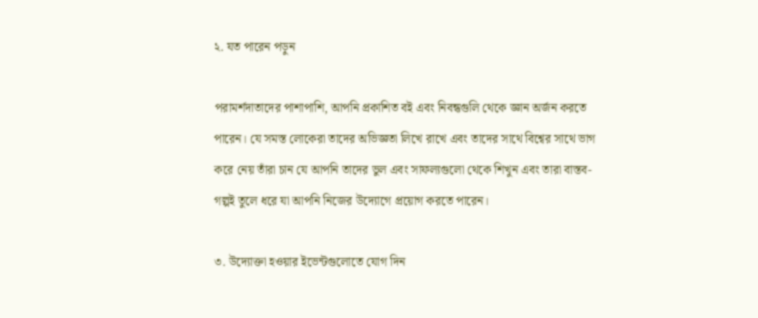২. যত পারেন পড়ুন

পরামর্শদাতাদের পাশাপাশি, আপনি প্রকাশিত বই এবং নিবন্ধগুলি থেকে জ্ঞান অর্জন করতে পারেন। যে সমস্ত লোকেরা তাদের অভিজ্ঞতা লিখে রাখে এবং তাদের সাথে বিশ্বের সাথে ভাগ করে নেয় তাঁরা চান যে আপনি তাদের ভুল এবং সাফল্যগুলো থেকে শিখুন এবং তারা বাস্তব-গল্পই তুলে ধরে যা আপনি নিজের উদ্যোগে প্রয়োগ করতে পারেন।

৩. উদ্যোক্তা হওয়ার ইভেন্টগুলোতে যোগ দিন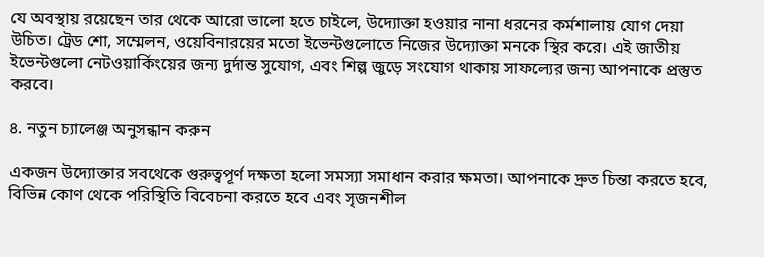যে অবস্থায় রয়েছেন তার থেকে আরো ভালো হতে চাইলে, উদ্যোক্তা হওয়ার নানা ধরনের কর্মশালায় যোগ দেয়া উচিত। ট্রেড শো, সম্মেলন, ওয়েবিনারয়ের মতো ইভেন্টগুলোতে নিজের উদ্যোক্তা মনকে স্থির করে। এই জাতীয় ইভেন্টগুলো নেটওয়ার্কিংয়ের জন্য দুর্দান্ত সুযোগ, এবং শিল্প জুড়ে সংযোগ থাকায় সাফল্যের জন্য আপনাকে প্রস্তুত করবে।

৪. নতুন চ্যালেঞ্জ অনুসন্ধান করুন

একজন উদ্যোক্তার সবথেকে গুরুত্বপূর্ণ দক্ষতা হলো সমস্যা সমাধান করার ক্ষমতা। আপনাকে দ্রুত চিন্তা করতে হবে, বিভিন্ন কোণ থেকে পরিস্থিতি বিবেচনা করতে হবে এবং সৃজনশীল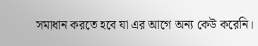সমাধান করতে হবে যা এর আগে অন্য কেউ করেনি।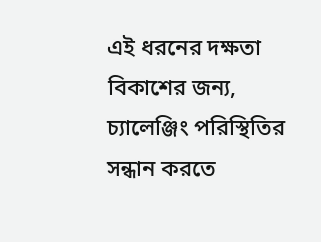এই ধরনের দক্ষতা বিকাশের জন্য, চ্যালেঞ্জিং পরিস্থিতির সন্ধান করতে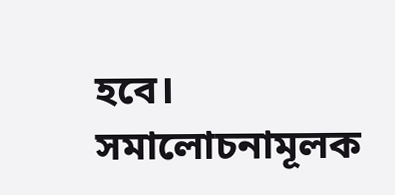হবে। সমালোচনামূলক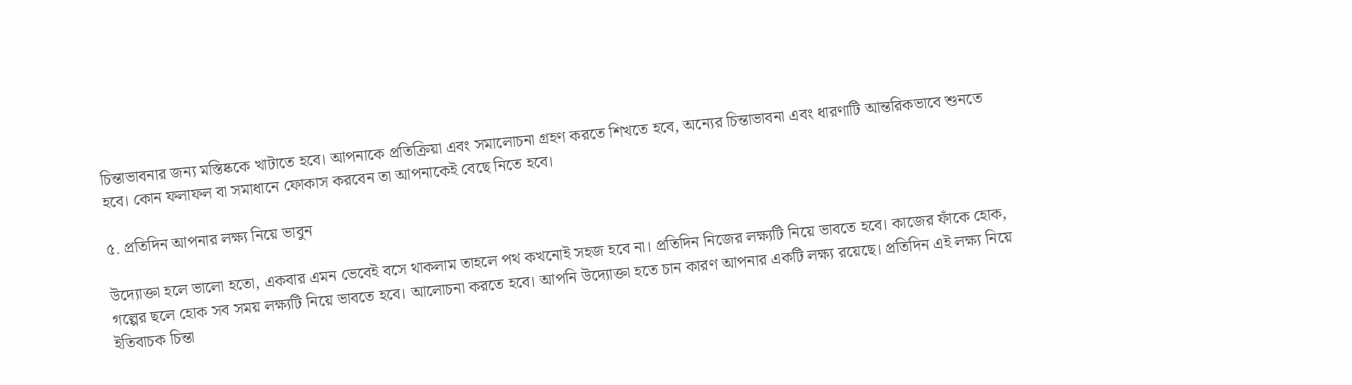চিন্তাভাবনার জন্য মস্তিষ্ককে খাটাতে হবে। আপনাকে প্রতিক্রিয়া এবং সমালোচনা গ্রহণ করতে শিখতে হবে, অন্যের চিন্তাভাবনা এবং ধারণাটি আন্তরিকভাবে শুনতে হবে। কোন ফলাফল বা সমাধানে ফোকাস করবেন তা আপনাকেই বেছে নিতে হবে।

৫. প্রতিদিন আপনার লক্ষ্য নিয়ে ভাবুন

উদ্যোক্তা হলে ভালো হতো, একবার এমন ভেবেই বসে থাকলাম তাহলে পথ কখনোই সহজ হবে না। প্রতিদিন নিজের লক্ষ্যটি নিয়ে ভাবতে হবে। কাজের ফাঁকে হোক, গল্পের ছলে হোক সব সময় লক্ষ্যটি নিয়ে ভাবতে হবে। আলোচনা করতে হবে। আপনি উদ্যোক্তা হতে চান কারণ আপনার একটি লক্ষ্য রয়েছে। প্রতিদিন এই লক্ষ্য নিয়ে ইতিবাচক চিন্তা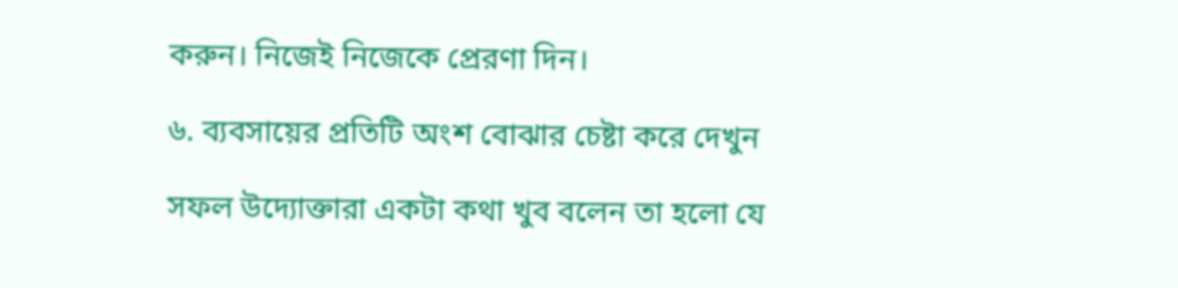করুন। নিজেই নিজেকে প্রেরণা দিন।

৬. ব্যবসায়ের প্রতিটি অংশ বোঝার চেষ্টা করে দেখুন

সফল উদ্যোক্তারা একটা কথা খুব বলেন তা হলো যে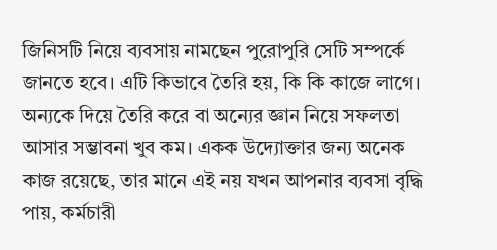জিনিসটি নিয়ে ব্যবসায় নামছেন পুরোপুরি সেটি সম্পর্কে জানতে হবে। এটি কিভাবে তৈরি হয়, কি কি কাজে লাগে। অন্যকে দিয়ে তৈরি করে বা অন্যের জ্ঞান নিয়ে সফলতা আসার সম্ভাবনা খুব কম। একক উদ্যোক্তার জন্য অনেক কাজ রয়েছে, তার মানে এই নয় যখন আপনার ব্যবসা বৃদ্ধি পায়, কর্মচারী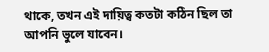থাকে, তখন এই দায়িত্ব কতটা কঠিন ছিল তা আপনি ভুলে যাবেন।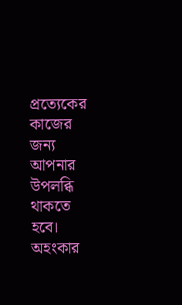প্রত্যেকের কাজের জন্য আপনার উপলব্ধি থাকতে হবে। অহংকার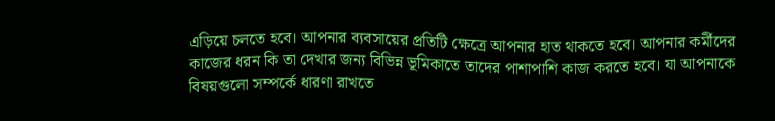এড়িয়ে চলতে হবে। আপনার ব্যবসায়ের প্রতিটি ক্ষেত্রে আপনার হাত থাকতে হবে। আপনার কর্মীদের কাজের ধরন কি তা দেখার জন্য বিভিন্ন ভূমিকাতে তাদের পাশাপাশি কাজ করতে হবে। যা আপনাকে বিষয়গুলো সম্পর্কে ধারণা রাখতে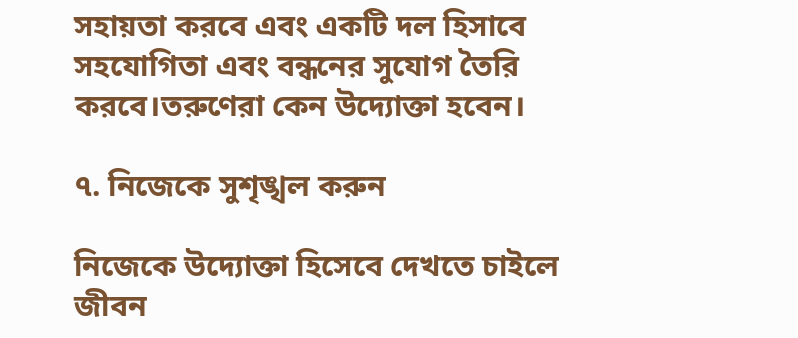সহায়তা করবে এবং একটি দল হিসাবে সহযোগিতা এবং বন্ধনের সুযোগ তৈরি করবে।তরুণেরা কেন উদ্যোক্তা হবেন।

৭. নিজেকে সুশৃঙ্খল করুন

নিজেকে উদ্যোক্তা হিসেবে দেখতে চাইলে জীবন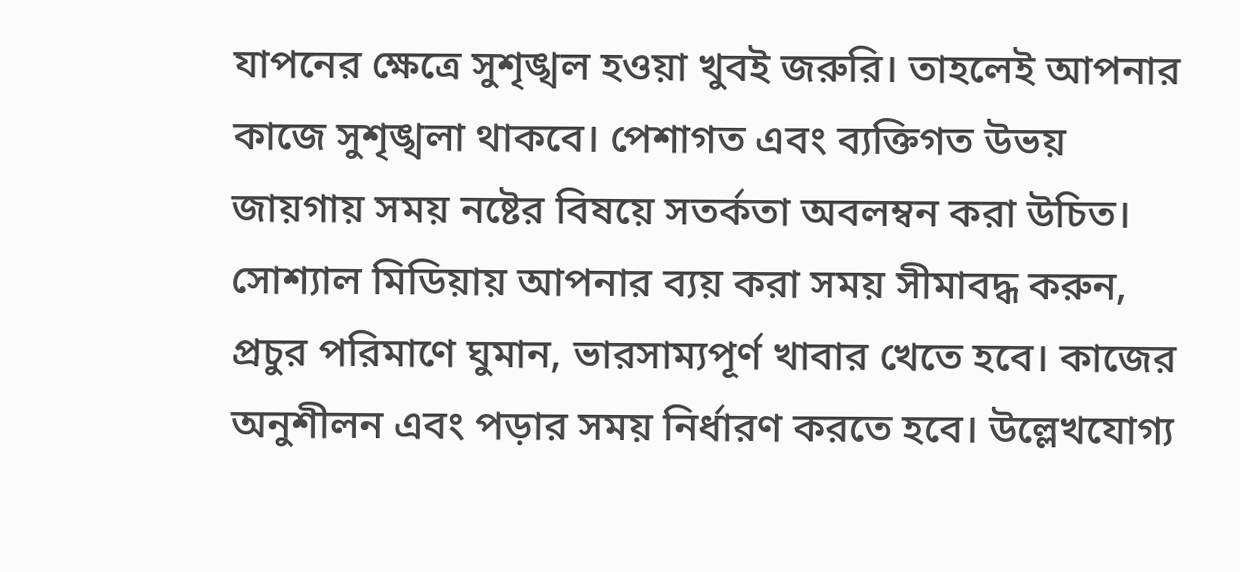যাপনের ক্ষেত্রে সুশৃঙ্খল হওয়া খুবই জরুরি। তাহলেই আপনার কাজে সুশৃঙ্খলা থাকবে। পেশাগত এবং ব্যক্তিগত উভয় জায়গায় সময় নষ্টের বিষয়ে সতর্কতা অবলম্বন করা উচিত। সোশ্যাল মিডিয়ায় আপনার ব্যয় করা সময় সীমাবদ্ধ করুন, প্রচুর পরিমাণে ঘুমান, ভারসাম্যপূর্ণ খাবার খেতে হবে। কাজের অনুশীলন এবং পড়ার সময় নির্ধারণ করতে হবে। উল্লেখযোগ্য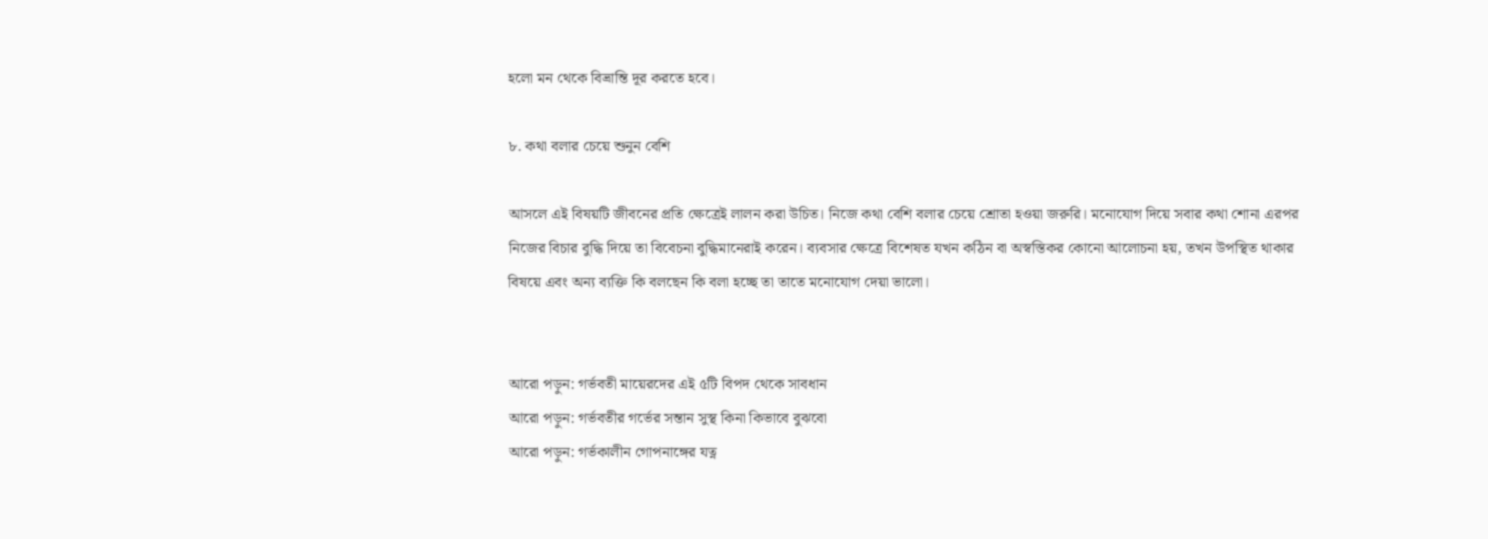হলো মন থেকে বিভ্রান্তি দূর করতে হবে।

৮. কথা বলার চেয়ে শুনুন বেশি

আসলে এই বিষয়টি জীবনের প্রতি ক্ষেত্রেই লালন করা উচিত। নিজে কথা বেশি বলার চেয়ে শ্রোতা হওয়া জরুরি। মনোযোগ দিয়ে সবার কথা শোনা এরপর নিজের বিচার বুদ্ধি দিয়ে তা বিবেচনা বুদ্ধিমানেরাই করেন। ব্যবসার ক্ষেত্রে বিশেষত যখন কঠিন বা অস্বস্তিকর কোনো আলোচনা হয়, তখন উপস্থিত থাকার বিষয়ে এবং অন্য ব্যক্তি কি বলছেন কি বলা হচ্ছে তা তাতে মনোযোগ দেয়া ভালো।


আরো পড়ুন: গর্ভবতী মায়েরদের এই ৫টি বিপদ থেকে সাবধান
আরো পড়ুন: গর্ভবতীর গর্ভের সন্তান সুস্থ কিনা কিভাবে বুঝবো
আরো পড়ুন: গর্ভকালীন গোপনাঙ্গের যত্ন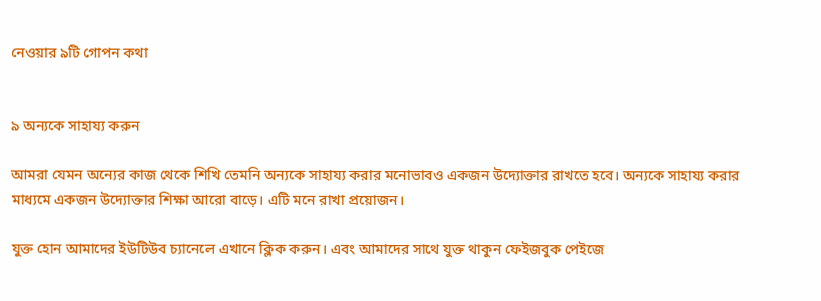নেওয়ার ৯টি গোপন কথা


৯ অন্যকে সাহায্য করুন

আমরা যেমন অন্যের কাজ থেকে শিখি তেমনি অন্যকে সাহায্য করার মনোভাবও একজন উদ্যোক্তার রাখতে হবে। অন্যকে সাহায্য করার মাধ্যমে একজন উদ্যোক্তার শিক্ষা আরো বাড়ে। এটি মনে রাখা প্রয়োজন।

যুক্ত হোন আমাদের ইউটিউব চ্যানেলে এখানে ক্লিক করুন। এবং আমাদের সাথে যুক্ত থাকুন ফেইজবুক পেইজে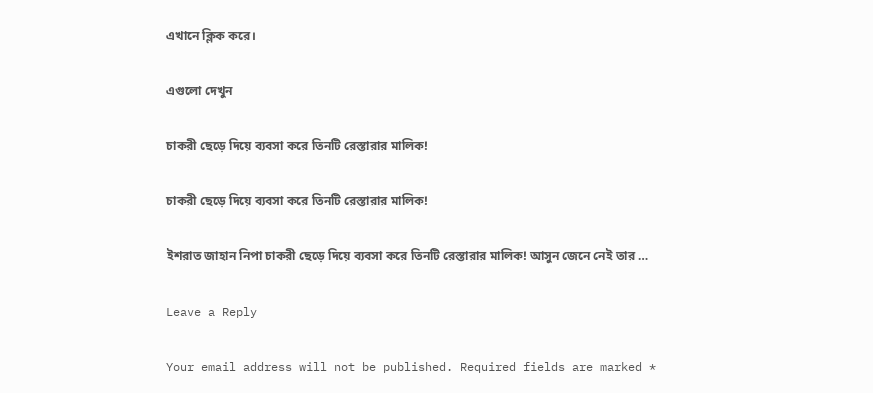এখানে ক্লিক করে।

এগুলো দেখুন

চাকরী ছেড়ে দিয়ে ব্যবসা করে তিনটি রেস্তারার মালিক!

চাকরী ছেড়ে দিয়ে ব্যবসা করে তিনটি রেস্তারার মালিক!

ইশরাত জাহান নিপা চাকরী ছেড়ে দিয়ে ব্যবসা করে তিনটি রেস্তারার মালিক! আসুন জেনে নেই তার …

Leave a Reply

Your email address will not be published. Required fields are marked *